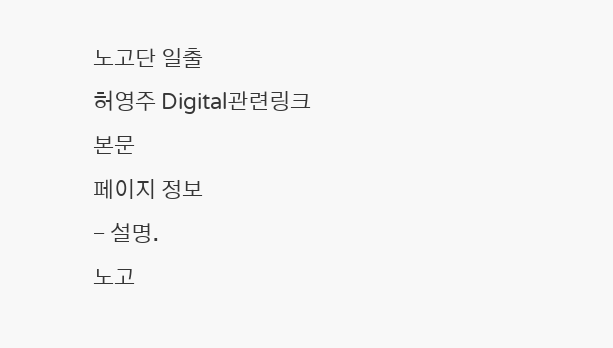노고단 일출
허영주 Digital관련링크
본문
페이지 정보
- 설명.
노고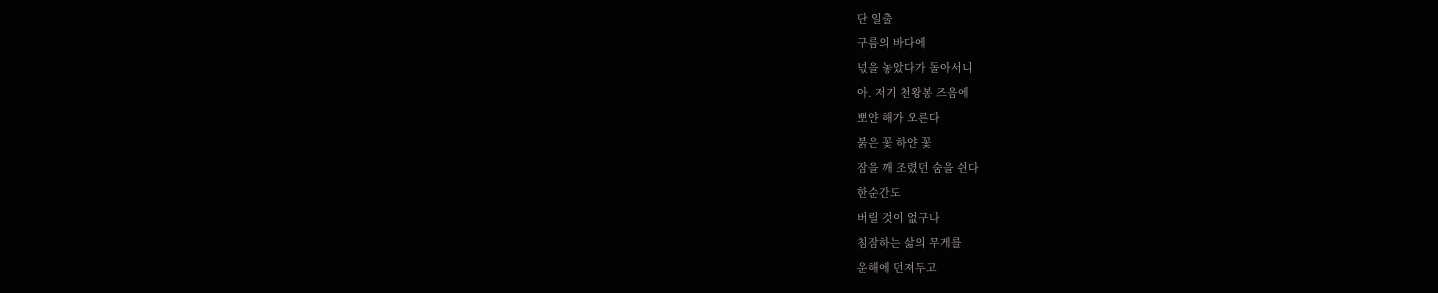단 일출
구름의 바다에
넋을 놓았다가 돌아서니
아. 저기 천왕봉 즈음에
뽀얀 해가 오른다
붉은 꽃 하얀 꽃
잠을 깨 조렸던 숨을 쉰다
한순간도
버릴 것이 없구나
침잠하는 삶의 무게를
운해에 던져두고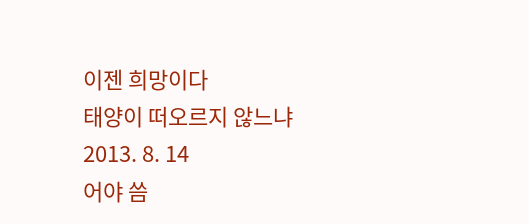이젠 희망이다
태양이 떠오르지 않느냐
2013. 8. 14
어야 씀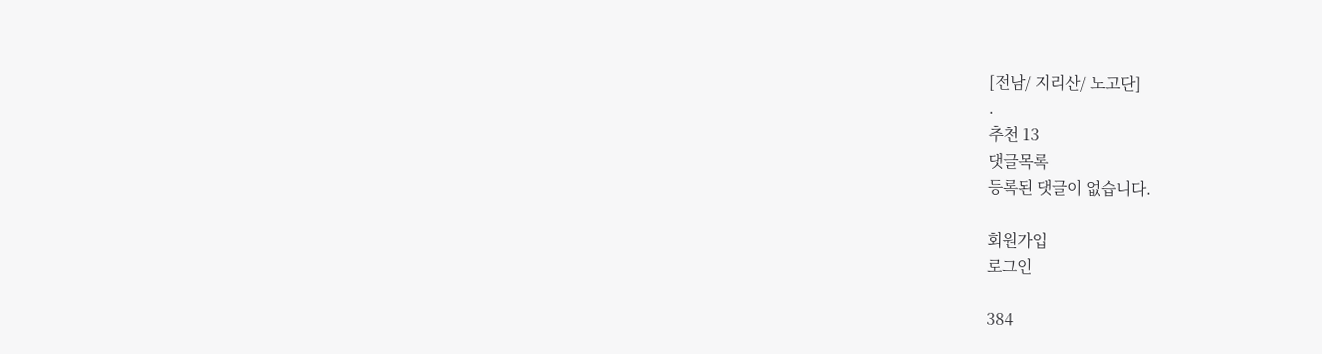[전남/ 지리산/ 노고단]
.
추천 13
댓글목록
등록된 댓글이 없습니다.

회원가입
로그인

384